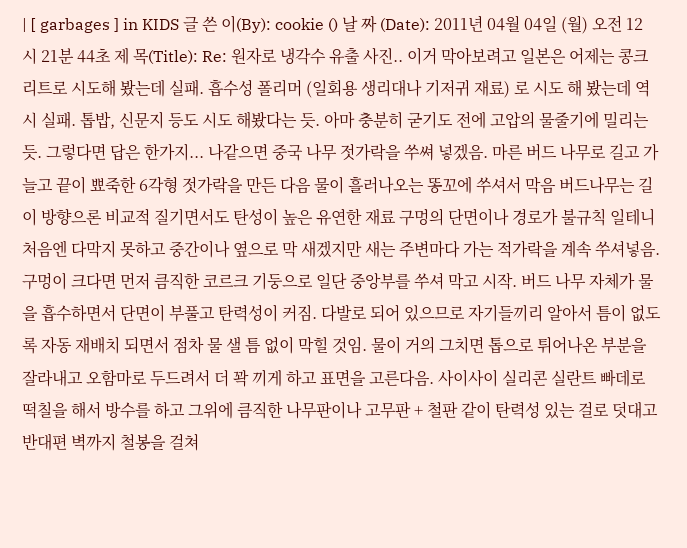| [ garbages ] in KIDS 글 쓴 이(By): cookie () 날 짜 (Date): 2011년 04월 04일 (월) 오전 12시 21분 44초 제 목(Title): Re: 원자로 냉각수 유출 사진.. 이거 막아보려고 일본은 어제는 콩크리트로 시도해 봤는데 실패. 흡수성 폴리머 (일회용 생리대나 기저귀 재료) 로 시도 해 봤는데 역시 실패. 톱밥, 신문지 등도 시도 해봤다는 듯. 아마 충분히 굳기도 전에 고압의 물줄기에 밀리는 듯. 그렇다면 답은 한가지... 나같으면 중국 나무 젓가락을 쑤쎠 넣겠음. 마른 버드 나무로 길고 가늘고 끝이 뾰죽한 6각형 젓가락을 만든 다음 물이 흘러나오는 똥꼬에 쑤셔서 막음 버드나무는 길이 방향으론 비교적 질기면서도 탄성이 높은 유연한 재료 구멍의 단면이나 경로가 불규칙 일테니 처음엔 다막지 못하고 중간이나 옆으로 막 새겠지만 새는 주변마다 가는 적가락을 계속 쑤셔넣음. 구멍이 크다면 먼저 큼직한 코르크 기둥으로 일단 중앙부를 쑤셔 막고 시작. 버드 나무 자체가 물을 흡수하면서 단면이 부풀고 탄력성이 커짐. 다발로 되어 있으므로 자기들끼리 알아서 틈이 없도록 자동 재배치 되면서 점차 물 샐 틈 없이 막힐 것임. 물이 거의 그치면 톱으로 튀어나온 부분을 잘라내고 오함마로 두드려서 더 꽉 끼게 하고 표면을 고른다음. 사이사이 실리콘 실란트 빠데로 떡칠을 해서 방수를 하고 그위에 큼직한 나무판이나 고무판 + 철판 같이 탄력성 있는 걸로 덧대고 반대편 벽까지 철봉을 걸쳐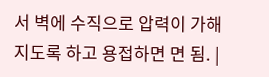서 벽에 수직으로 압력이 가해지도록 하고 용접하면 면 됨. |